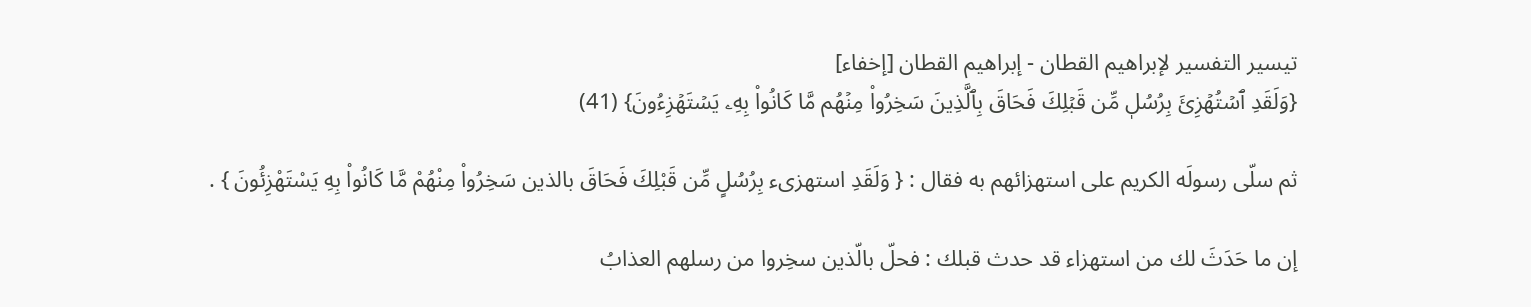تيسير التفسير لإبراهيم القطان - إبراهيم القطان [إخفاء]
{وَلَقَدِ ٱسۡتُهۡزِئَ بِرُسُلٖ مِّن قَبۡلِكَ فَحَاقَ بِٱلَّذِينَ سَخِرُواْ مِنۡهُم مَّا كَانُواْ بِهِۦ يَسۡتَهۡزِءُونَ} (41)

ثم سلّى رسولَه الكريم على استهزائهم به فقال : { وَلَقَدِ استهزىء بِرُسُلٍ مِّن قَبْلِكَ فَحَاقَ بالذين سَخِرُواْ مِنْهُمْ مَّا كَانُواْ بِهِ يَسْتَهْزِئُونَ } .

إن ما حَدَثَ لك من استهزاء قد حدث قبلك : فحلّ بالّذين سخِروا من رسلهم العذابُ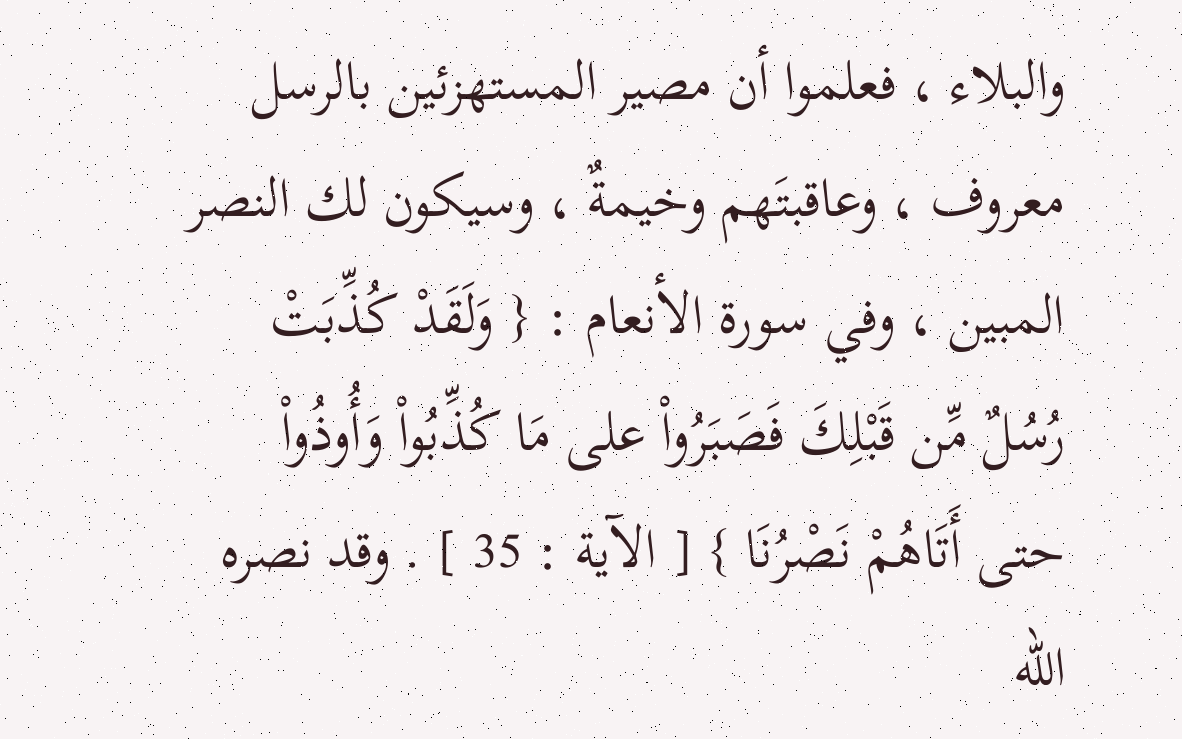والبلاء ، فعلموا أن مصير المستهزئين بالرسل معروف ، وعاقبتَهم وخيمةٌ ، وسيكون لك النصر المبين ، وفي سورة الأنعام : { وَلَقَدْ كُذِّبَتْ رُسُلٌ مِّن قَبْلِكَ فَصَبَرُواْ على مَا كُذِّبُواْ وَأُوذُواْ حتى أَتَاهُمْ نَصْرُنَا } [ الآية : 35 ] . وقد نصره الله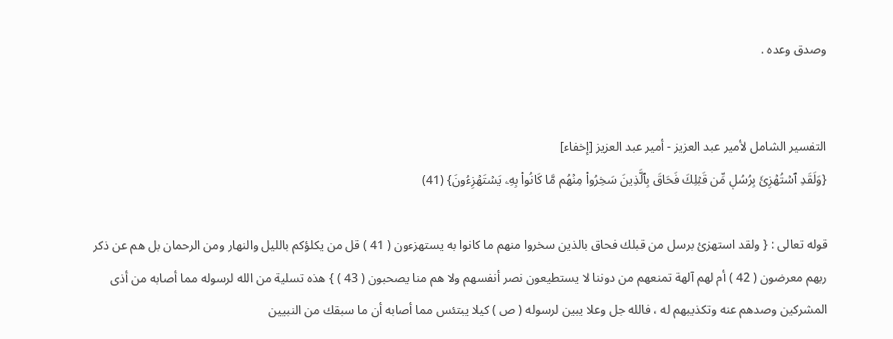وصدق وعده .


التفسير الشامل لأمير عبد العزيز - أمير عبد العزيز [إخفاء]
{وَلَقَدِ ٱسۡتُهۡزِئَ بِرُسُلٖ مِّن قَبۡلِكَ فَحَاقَ بِٱلَّذِينَ سَخِرُواْ مِنۡهُم مَّا كَانُواْ بِهِۦ يَسۡتَهۡزِءُونَ} (41)

قوله تعالى : { ولقد استهزئ برسل من قبلك فحاق بالذين سخروا منهم ما كانوا به يستهزءون ( 41 ) قل من يكلؤكم بالليل والنهار ومن الرحمان بل هم عن ذكر ربهم معرضون ( 42 ) أم لهم آلهة تمنعهم من دوننا لا يستطيعون نصر أنفسهم ولا هم منا يصحبون ( 43 ) } هذه تسلية من الله لرسوله مما أصابه من أذى المشركين وصدهم عنه وتكذيبهم له ، فالله جل وعلا يبين لرسوله ( ص ) كيلا يبتئس مما أصابه أن ما سبقك من النبيين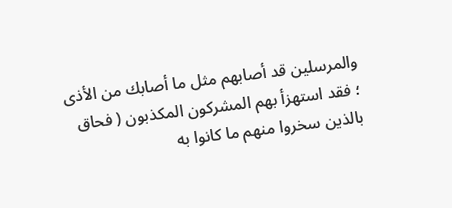والمرسلين قد أصابهم مثل ما أصابك من الأذى ؛ فقد استهزأ بهم المشركون المكذبون ( فحاق بالذين سخروا منهم ما كانوا به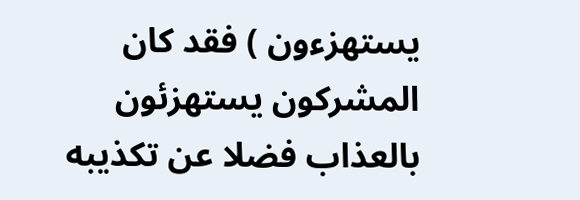يستهزءون ) فقد كان المشركون يستهزئون بالعذاب فضلا عن تكذيبه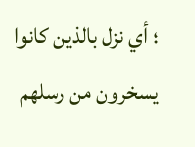؛ أي نزل بالذين كانوا يسخرون من رسلهم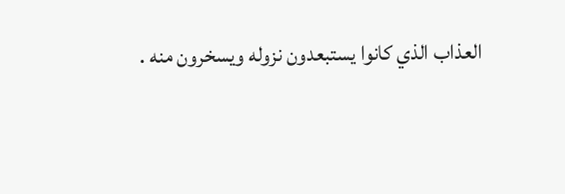العذاب الذي كانوا يستبعدون نزوله ويسخرون منه .